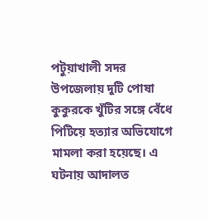পটুয়াখালী সদর উপজেলায় দুটি পোষা কুকুরকে খুঁটির সঙ্গে বেঁধে পিটিয়ে হত্যার অভিযোগে মামলা করা হয়েছে। এ ঘটনায় আদালত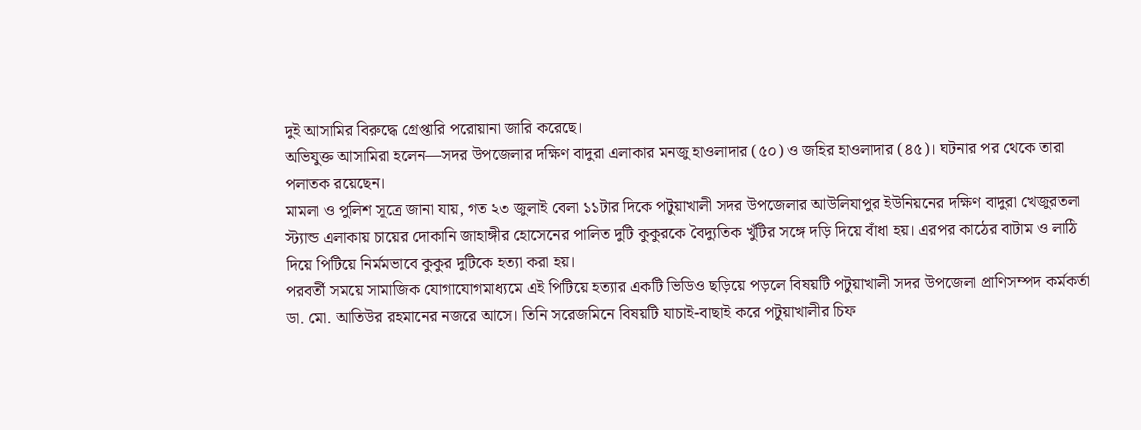দুই আসামির বিরুদ্ধে গ্রেপ্তারি পরোয়ানা জারি করেছে।
অভিযুক্ত আসামিরা হলেন—সদর উপজেলার দক্ষিণ বাদুরা এলাকার মনজু হাওলাদার (৫০) ও জহির হাওলাদার (৪৫)। ঘটনার পর থেকে তারা পলাতক রয়েছেন।
মামলা ও পুলিশ সূত্রে জানা যায়, গত ২৩ জুলাই বেলা ১১টার দিকে পটুয়াখালী সদর উপজেলার আউলিযাপুর ইউনিয়নের দক্ষিণ বাদুরা খেজুরতলা স্ট্যান্ড এলাকায় চায়ের দোকানি জাহাঙ্গীর হোসেনের পালিত দুটি কুকুরকে বৈদ্যুতিক খুঁটির সঙ্গে দড়ি দিয়ে বাঁধা হয়। এরপর কাঠের বাটাম ও লাঠি দিয়ে পিটিয়ে নির্মমভাবে কুকুর দুটিকে হত্যা করা হয়।
পরবর্তী সময়ে সামাজিক যোগাযোগমাধ্যমে এই পিটিয়ে হত্যার একটি ভিডিও ছড়িয়ে পড়লে বিষয়টি পটুয়াখালী সদর উপজেলা প্রাণিসম্পদ কর্মকর্তা ডা. মো. আতিউর রহমানের নজরে আসে। তিনি সরেজমিনে বিষয়টি যাচাই-বাছাই করে পটুয়াখালীর চিফ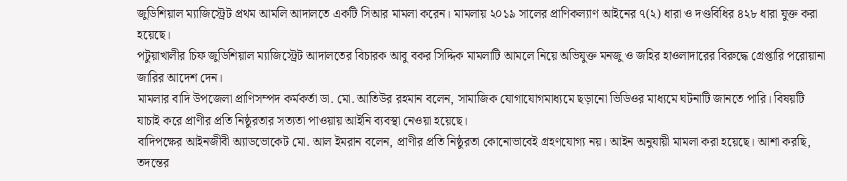জুডিশিয়াল ম্যাজিস্ট্রেট প্রথম আমলি আদালতে একটি সিআর মামলা করেন। মামলায় ২০১৯ সালের প্রাণিকল্যাণ আইনের ৭(২) ধারা ও দণ্ডবিধির ৪২৮ ধারা যুক্ত করা হয়েছে।
পটুয়াখালীর চিফ জুডিশিয়াল ম্যাজিস্ট্রেট আদালতের বিচারক আবু বকর সিদ্দিক মামলাটি আমলে নিয়ে অভিযুক্ত মনজু ও জহির হাওলাদারের বিরুদ্ধে গ্রেপ্তারি পরোয়ানা জারির আদেশ দেন।
মামলার বাদি উপজেলা প্রাণিসম্পদ কর্মকর্তা ডা. মো. আতিউর রহমান বলেন, সামাজিক যোগাযোগমাধ্যমে ছড়ানো ভিডিওর মাধ্যমে ঘটনাটি জানতে পারি। বিষয়টি যাচাই করে প্রাণীর প্রতি নিষ্ঠুরতার সত্যতা পাওয়ায় আইনি ব্যবস্থা নেওয়া হয়েছে।
বাদিপক্ষের আইনজীবী অ্যাডভোকেট মো. আল ইমরান বলেন, প্রাণীর প্রতি নিষ্ঠুরতা কোনোভাবেই গ্রহণযোগ্য নয়। আইন অনুযায়ী মামলা করা হয়েছে। আশা করছি, তদন্তের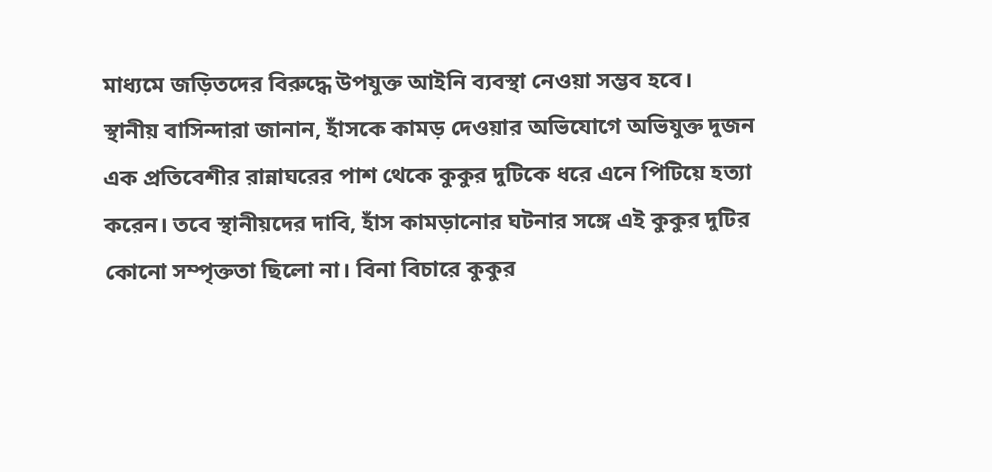মাধ্যমে জড়িতদের বিরুদ্ধে উপযুক্ত আইনি ব্যবস্থা নেওয়া সম্ভব হবে।
স্থানীয় বাসিন্দারা জানান, হাঁসকে কামড় দেওয়ার অভিযোগে অভিযুক্ত দুজন এক প্রতিবেশীর রান্নাঘরের পাশ থেকে কুকুর দুটিকে ধরে এনে পিটিয়ে হত্যা করেন। তবে স্থানীয়দের দাবি, হাঁস কামড়ানোর ঘটনার সঙ্গে এই কুকুর দুটির কোনো সম্পৃক্ততা ছিলো না। বিনা বিচারে কুকুর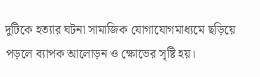দুটিকে হত্যার ঘটনা সামাজিক যোগাযোগমাধ্যমে ছড়িয়ে পড়লে ব্যাপক আলোড়ন ও ক্ষোভের সৃষ্টি হয়।